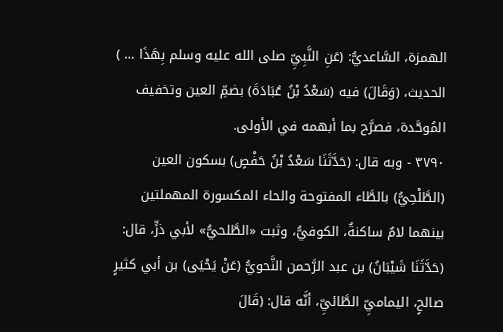الهمزة، السَّاعديُّ: (عَنِ النَّبِيِّ صلى الله عليه وسلم بِهَذَا … ) الحديث، (وَقَالَ) فيه (سَعْدُ بْنُ عُبَادَةَ) بضمِّ العين وتخفيف المُوحَّدة، فصرَّح بما أبهمه في الأولى.
٣٧٩٠ - وبه قال: (حَدَّثَنَا سَعْدُ بْنُ حَفْصٍ) بسكون العين (الطَّلْحِيُّ) بالطَّاء المفتوحة والحاء المكسورة المهملتين بينهما لامٌ ساكنةٌ، الكوفيُّ، وثبت «الطَّلحيُّ» لأبي ذرٍّ، قال: (حَدَّثَنَا شَيْبَانُ) بن عبد الرَّحمن النَّحويُّ (عَنْ يَحْيَى) بن أبي كثيرٍ صالحٍ، اليماميِّ الطَّائيِّ، أنَّه قال: (قَالَ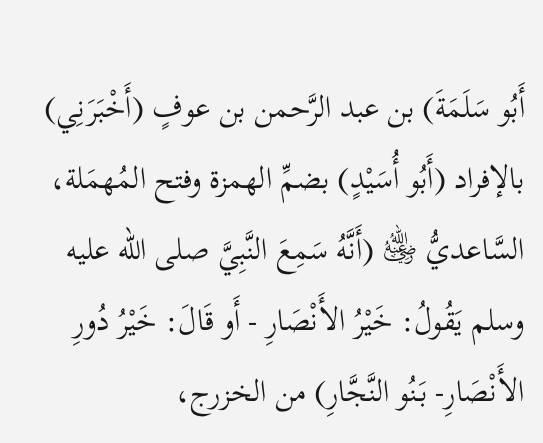أَبُو سَلَمَةَ) بن عبد الرَّحمن بن عوفٍ (أَخْبَرَنِي) بالإفراد (أَبُو أُسَيْدٍ) بضمِّ الهمزة وفتح المُهمَلة، السَّاعديُّ ﵁ (أَنَّهُ سَمِعَ النَّبِيَّ صلى الله عليه وسلم يَقُولُ: خَيْرُ الأَنْصَارِ - أَو قَالَ: خَيْرُ دُورِ الأَنْصَارِ- بَنُو النَّجَّارِ) من الخزرج،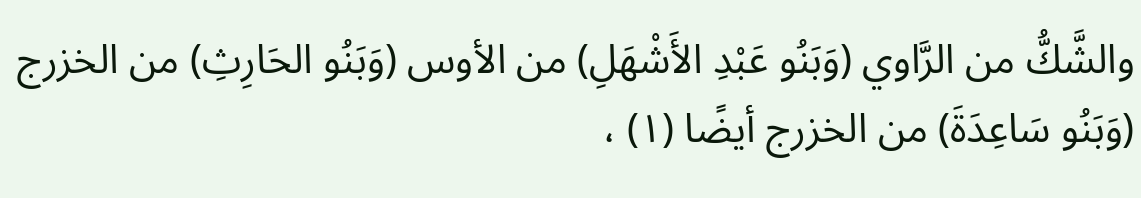والشَّكُّ من الرَّاوي (وَبَنُو عَبْدِ الأَشْهَلِ) من الأوس (وَبَنُو الحَارِثِ) من الخزرج (وَبَنُو سَاعِدَةَ) من الخزرج أيضًا (١) ،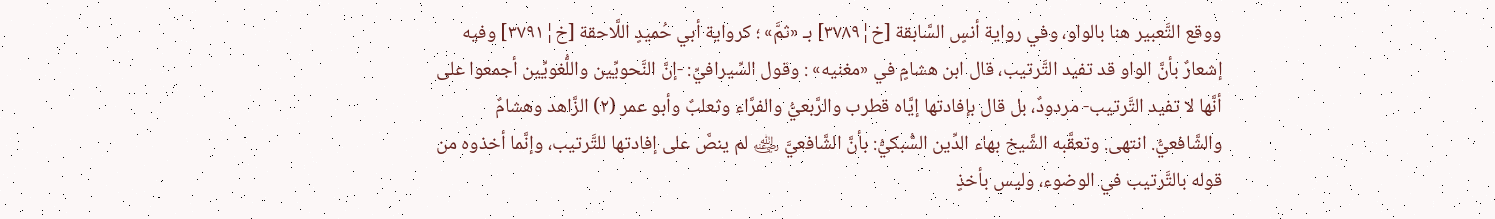ووقع التَّعبير هنا بالواو، وفي رواية أنسٍ السَّابقة [خ¦٣٧٨٩] بـ «ثمَّ» ؛ كرواية أبي حُميدٍ اللَّاحقة [خ¦٣٧٩١] وفيه إشعارٌ بأنَّ الواو قد تفيد التَّرتيب، قال ابن هشامٍ في «مغنيه» : وقول السِّيرافيِّ: -إنَّ النَّحويِّين واللُّغويِّين أجمعوا على أنَّها لا تفيد التَّرتيب- مردودٌ، بل قال بإفادتها إيَّاه قطرب والرَّبعيُّ والفرَّاء وثعلبٌ وأبو عمر (٢) الزَّاهد وهشامٌ والشَّافعيُّ. انتهى. وتعقَّبه الشَّيخ بهاء الدِّين السُّبكيُّ: بأنَّ الشَّافعيَّ ﵁ لم ينصَّ على إفادتها للتَّرتيب، وإنَّما أخذوه من قوله بالتَّرتيب في الوضوء، وليس بأخذٍ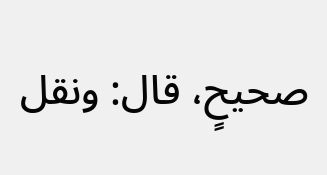صحيحٍ، قال: ونقل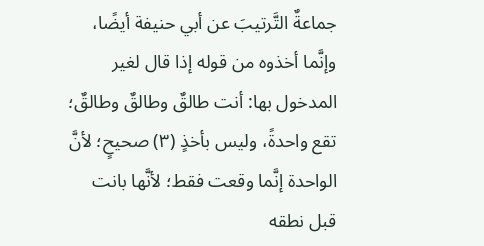جماعةٌ التَّرتيبَ عن أبي حنيفة أيضًا، وإنَّما أخذوه من قوله إذا قال لغير المدخول بها: أنت طالقٌ وطالقٌ وطالقٌ؛ تقع واحدةً، وليس بأخذٍ (٣) صحيحٍ؛ لأنَّ الواحدة إنَّما وقعت فقط؛ لأنَّها بانت قبل نطقه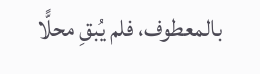بالمعطوف، فلم يُبقِ محلًّا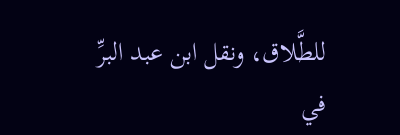للطَّلاق، ونقل ابن عبد البرِّ في